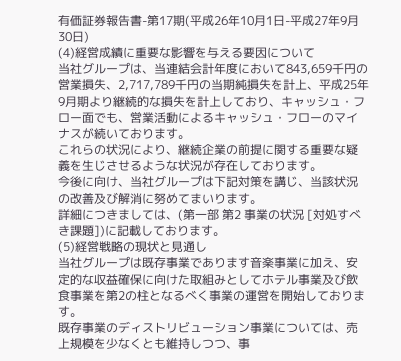有価証券報告書-第17期(平成26年10月1日-平成27年9月30日)
(4)経営成績に重要な影響を与える要因について
当社グループは、当連結会計年度において843,659千円の営業損失、2,717,789千円の当期純損失を計上、平成25年9月期より継続的な損失を計上しており、キャッシュ・フロー面でも、営業活動によるキャッシュ・フローのマイナスが続いております。
これらの状況により、継続企業の前提に関する重要な疑義を生じさせるような状況が存在しております。
今後に向け、当社グループは下記対策を講じ、当該状況の改善及び解消に努めてまいります。
詳細につきましては、(第一部 第2 事業の状況 [対処すべき課題])に記載しております。
(5)経営戦略の現状と見通し
当社グループは既存事業であります音楽事業に加え、安定的な収益確保に向けた取組みとしてホテル事業及び飲食事業を第2の柱となるべく事業の運営を開始しております。
既存事業のディストリビューション事業については、売上規模を少なくとも維持しつつ、事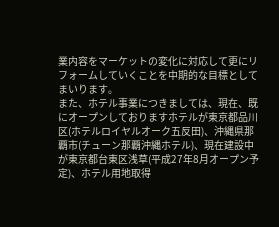業内容をマーケットの変化に対応して更にリフォームしていくことを中期的な目標としてまいります。
また、ホテル事業につきましては、現在、既にオープンしておりますホテルが東京都品川区(ホテルロイヤルオーク五反田)、沖縄県那覇市(チューン那覇沖縄ホテル)、現在建設中が東京都台東区浅草(平成27年8月オープン予定)、ホテル用地取得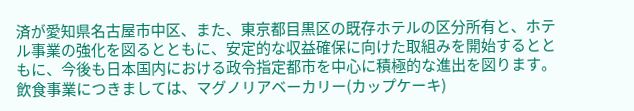済が愛知県名古屋市中区、また、東京都目黒区の既存ホテルの区分所有と、ホテル事業の強化を図るとともに、安定的な収益確保に向けた取組みを開始するとともに、今後も日本国内における政令指定都市を中心に積極的な進出を図ります。
飲食事業につきましては、マグノリアベーカリー(カップケーキ)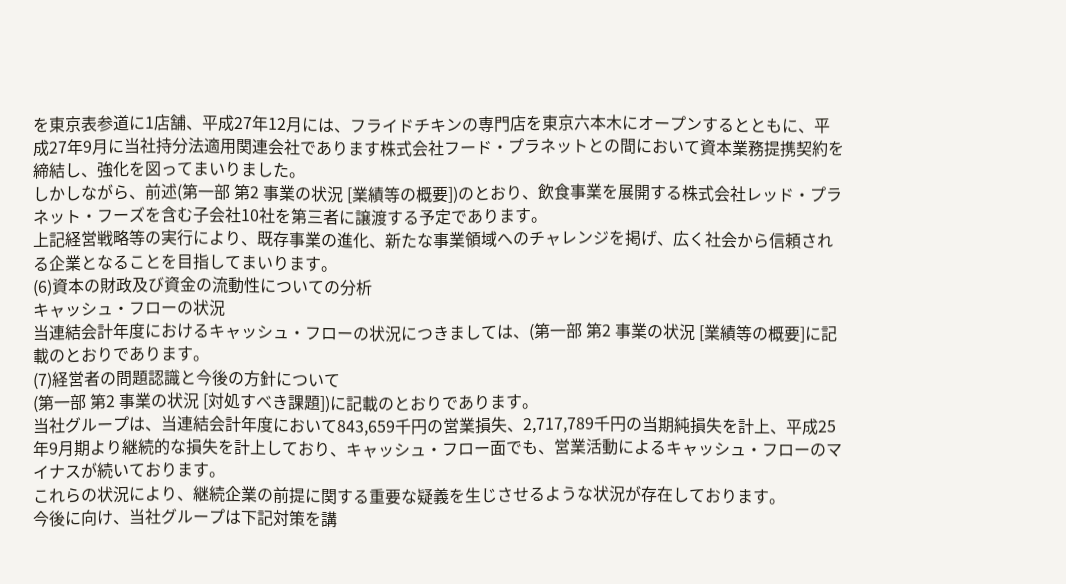を東京表参道に1店舗、平成27年12月には、フライドチキンの専門店を東京六本木にオープンするとともに、平成27年9月に当社持分法適用関連会社であります株式会社フード・プラネットとの間において資本業務提携契約を締結し、強化を図ってまいりました。
しかしながら、前述(第一部 第2 事業の状況 [業績等の概要])のとおり、飲食事業を展開する株式会社レッド・プラネット・フーズを含む子会社10社を第三者に譲渡する予定であります。
上記経営戦略等の実行により、既存事業の進化、新たな事業領域へのチャレンジを掲げ、広く社会から信頼される企業となることを目指してまいります。
(6)資本の財政及び資金の流動性についての分析
キャッシュ・フローの状況
当連結会計年度におけるキャッシュ・フローの状況につきましては、(第一部 第2 事業の状況 [業績等の概要]に記載のとおりであります。
(7)経営者の問題認識と今後の方針について
(第一部 第2 事業の状況 [対処すべき課題])に記載のとおりであります。
当社グループは、当連結会計年度において843,659千円の営業損失、2,717,789千円の当期純損失を計上、平成25年9月期より継続的な損失を計上しており、キャッシュ・フロー面でも、営業活動によるキャッシュ・フローのマイナスが続いております。
これらの状況により、継続企業の前提に関する重要な疑義を生じさせるような状況が存在しております。
今後に向け、当社グループは下記対策を講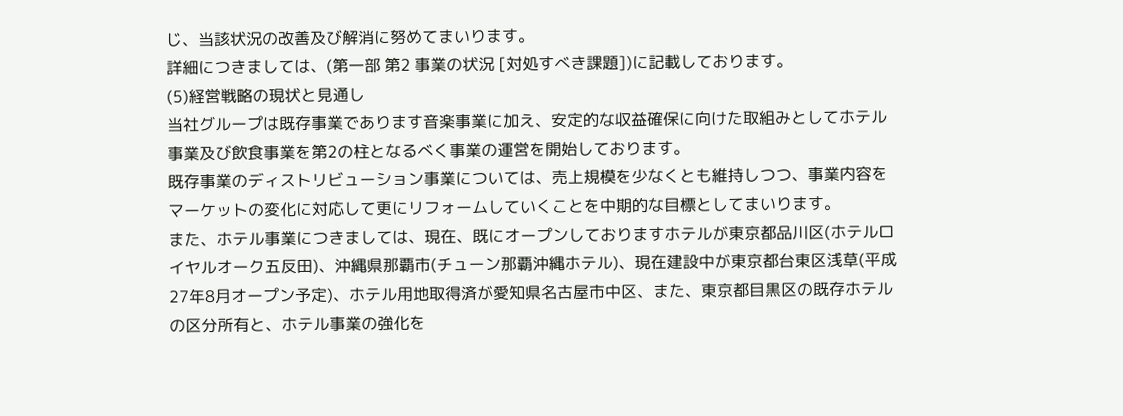じ、当該状況の改善及び解消に努めてまいります。
詳細につきましては、(第一部 第2 事業の状況 [対処すべき課題])に記載しております。
(5)経営戦略の現状と見通し
当社グループは既存事業であります音楽事業に加え、安定的な収益確保に向けた取組みとしてホテル事業及び飲食事業を第2の柱となるべく事業の運営を開始しております。
既存事業のディストリビューション事業については、売上規模を少なくとも維持しつつ、事業内容をマーケットの変化に対応して更にリフォームしていくことを中期的な目標としてまいります。
また、ホテル事業につきましては、現在、既にオープンしておりますホテルが東京都品川区(ホテルロイヤルオーク五反田)、沖縄県那覇市(チューン那覇沖縄ホテル)、現在建設中が東京都台東区浅草(平成27年8月オープン予定)、ホテル用地取得済が愛知県名古屋市中区、また、東京都目黒区の既存ホテルの区分所有と、ホテル事業の強化を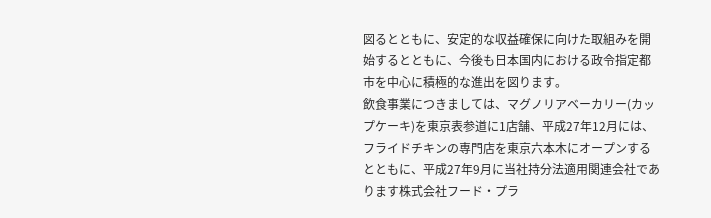図るとともに、安定的な収益確保に向けた取組みを開始するとともに、今後も日本国内における政令指定都市を中心に積極的な進出を図ります。
飲食事業につきましては、マグノリアベーカリー(カップケーキ)を東京表参道に1店舗、平成27年12月には、フライドチキンの専門店を東京六本木にオープンするとともに、平成27年9月に当社持分法適用関連会社であります株式会社フード・プラ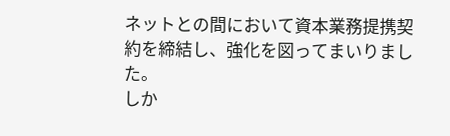ネットとの間において資本業務提携契約を締結し、強化を図ってまいりました。
しか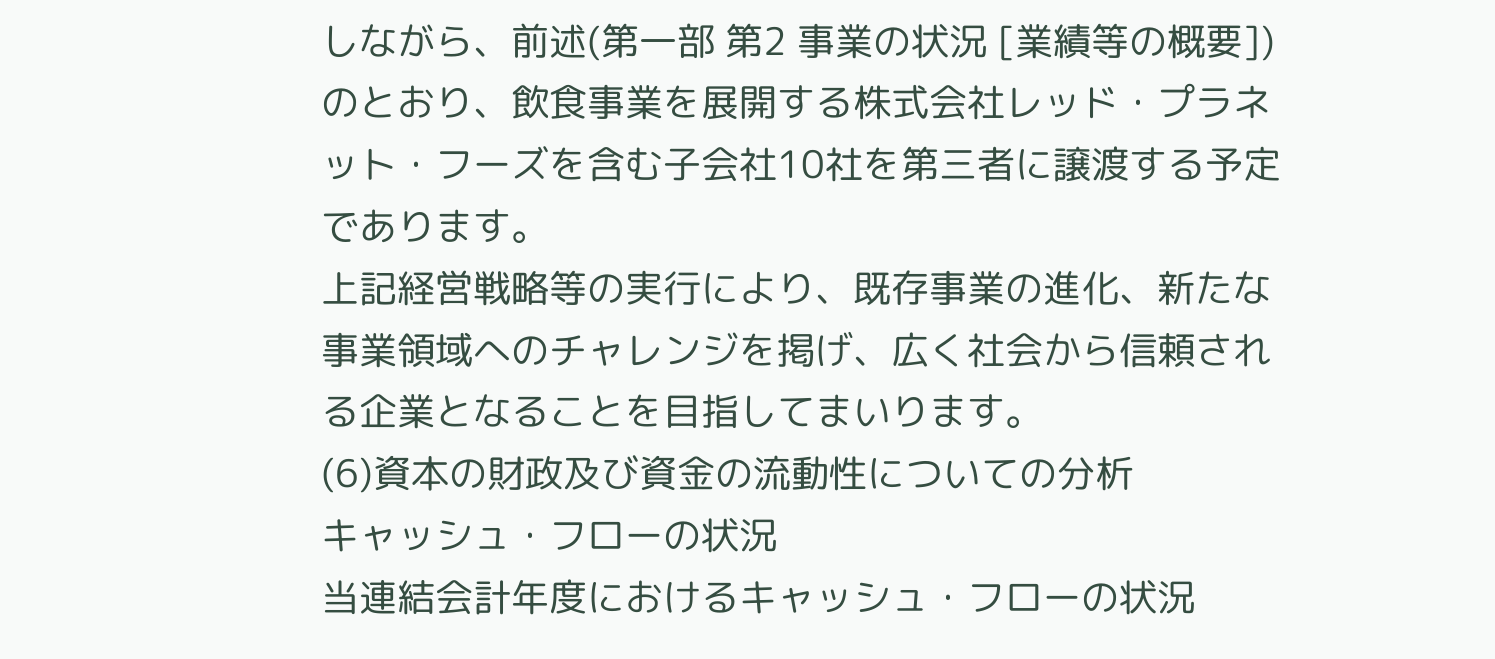しながら、前述(第一部 第2 事業の状況 [業績等の概要])のとおり、飲食事業を展開する株式会社レッド・プラネット・フーズを含む子会社10社を第三者に譲渡する予定であります。
上記経営戦略等の実行により、既存事業の進化、新たな事業領域へのチャレンジを掲げ、広く社会から信頼される企業となることを目指してまいります。
(6)資本の財政及び資金の流動性についての分析
キャッシュ・フローの状況
当連結会計年度におけるキャッシュ・フローの状況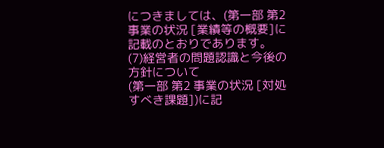につきましては、(第一部 第2 事業の状況 [業績等の概要]に記載のとおりであります。
(7)経営者の問題認識と今後の方針について
(第一部 第2 事業の状況 [対処すべき課題])に記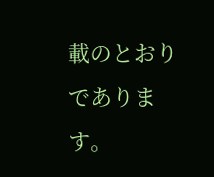載のとおりであります。